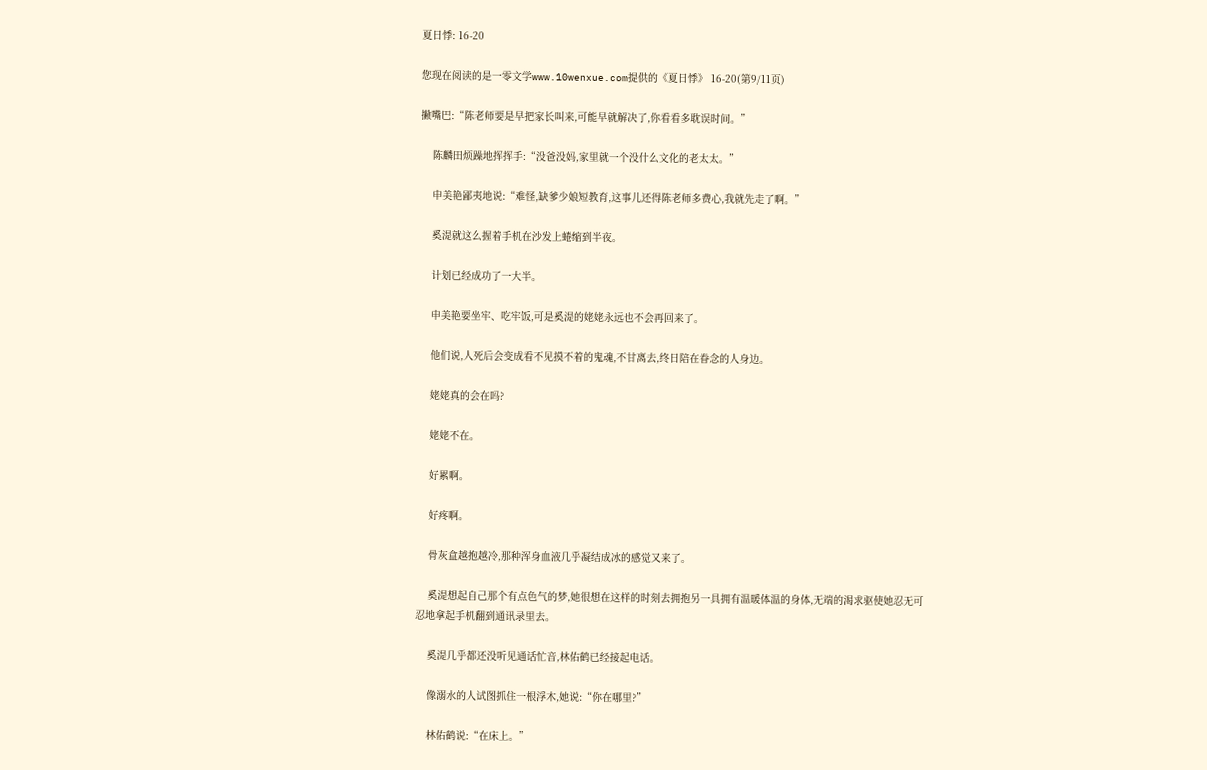夏日悸: 16-20

您现在阅读的是一零文学www.10wenxue.com提供的《夏日悸》 16-20(第9/11页)

撇嘴巴:“陈老师要是早把家长叫来,可能早就解决了,你看看多耽误时间。”

    陈麟田烦躁地挥挥手:“没爸没妈,家里就一个没什么文化的老太太。”

    申美艳鄙夷地说:“难怪,缺爹少娘短教育,这事儿还得陈老师多费心,我就先走了啊。”

    奚湜就这么握着手机在沙发上蜷缩到半夜。

    计划已经成功了一大半。

    申美艳要坐牢、吃牢饭,可是奚湜的姥姥永远也不会再回来了。

    他们说,人死后会变成看不见摸不着的鬼魂,不甘离去,终日陪在眷念的人身边。

    姥姥真的会在吗?

    姥姥不在。

    好累啊。

    好疼啊。

    骨灰盒越抱越冷,那种浑身血液几乎凝结成冰的感觉又来了。

    奚湜想起自己那个有点色气的梦,她很想在这样的时刻去拥抱另一具拥有温暖体温的身体,无端的渴求驱使她忍无可忍地拿起手机翻到通讯录里去。

    奚湜几乎都还没听见通话忙音,林佑鹤已经接起电话。

    像溺水的人试图抓住一根浮木,她说:“你在哪里?”

    林佑鹤说:“在床上。”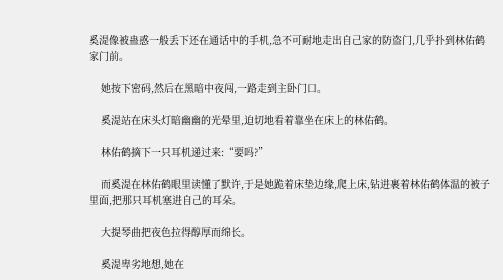奚湜像被蛊惑一般丢下还在通话中的手机,急不可耐地走出自己家的防盗门,几乎扑到林佑鹤家门前。

    她按下密码,然后在黑暗中夜闯,一路走到主卧门口。

    奚湜站在床头灯暗幽幽的光晕里,迫切地看着靠坐在床上的林佑鹤。

    林佑鹤摘下一只耳机递过来:“要吗?”

    而奚湜在林佑鹤眼里读懂了默许,于是她跪着床垫边缘,爬上床,钻进裹着林佑鹤体温的被子里面,把那只耳机塞进自己的耳朵。

    大提琴曲把夜色拉得醇厚而绵长。

    奚湜卑劣地想,她在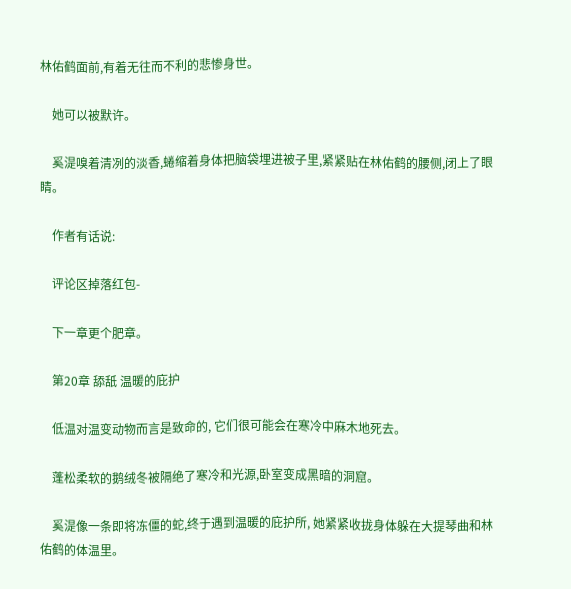林佑鹤面前,有着无往而不利的悲惨身世。

    她可以被默许。

    奚湜嗅着清冽的淡香,蜷缩着身体把脑袋埋进被子里,紧紧贴在林佑鹤的腰侧,闭上了眼睛。

    作者有话说:

    评论区掉落红包-

    下一章更个肥章。

    第20章 舔舐 温暖的庇护

    低温对温变动物而言是致命的, 它们很可能会在寒冷中麻木地死去。

    蓬松柔软的鹅绒冬被隔绝了寒冷和光源,卧室变成黑暗的洞窟。

    奚湜像一条即将冻僵的蛇,终于遇到温暖的庇护所, 她紧紧收拢身体躲在大提琴曲和林佑鹤的体温里。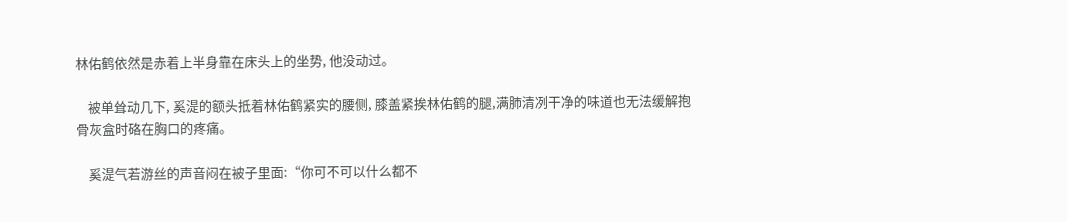林佑鹤依然是赤着上半身靠在床头上的坐势, 他没动过。

    被单耸动几下, 奚湜的额头抵着林佑鹤紧实的腰侧, 膝盖紧挨林佑鹤的腿,满肺清冽干净的味道也无法缓解抱骨灰盒时硌在胸口的疼痛。

    奚湜气若游丝的声音闷在被子里面:“你可不可以什么都不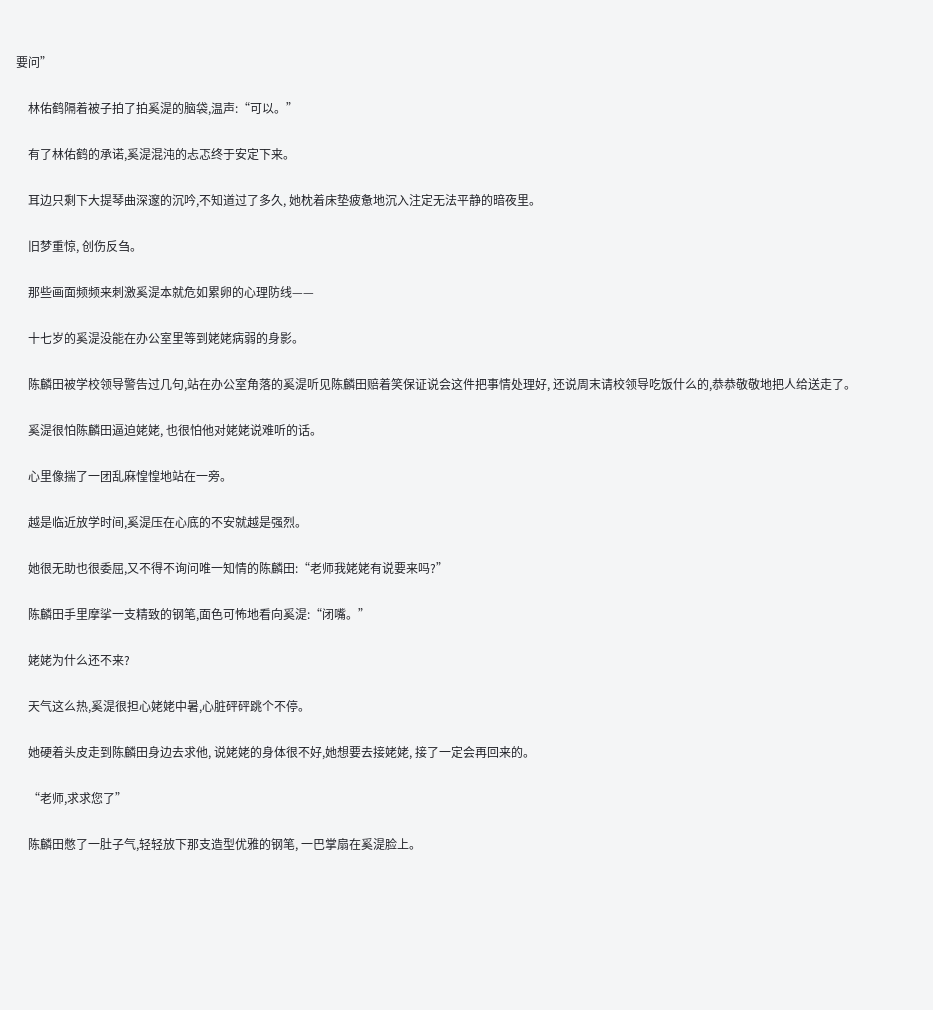要问”

    林佑鹤隔着被子拍了拍奚湜的脑袋,温声:“可以。”

    有了林佑鹤的承诺,奚湜混沌的忐忑终于安定下来。

    耳边只剩下大提琴曲深邃的沉吟,不知道过了多久, 她枕着床垫疲惫地沉入注定无法平静的暗夜里。

    旧梦重惊, 创伤反刍。

    那些画面频频来刺激奚湜本就危如累卵的心理防线——

    十七岁的奚湜没能在办公室里等到姥姥病弱的身影。

    陈麟田被学校领导警告过几句,站在办公室角落的奚湜听见陈麟田赔着笑保证说会这件把事情处理好, 还说周末请校领导吃饭什么的,恭恭敬敬地把人给送走了。

    奚湜很怕陈麟田逼迫姥姥, 也很怕他对姥姥说难听的话。

    心里像揣了一团乱麻惶惶地站在一旁。

    越是临近放学时间,奚湜压在心底的不安就越是强烈。

    她很无助也很委屈,又不得不询问唯一知情的陈麟田:“老师我姥姥有说要来吗?”

    陈麟田手里摩挲一支精致的钢笔,面色可怖地看向奚湜:“闭嘴。”

    姥姥为什么还不来?

    天气这么热,奚湜很担心姥姥中暑,心脏砰砰跳个不停。

    她硬着头皮走到陈麟田身边去求他, 说姥姥的身体很不好,她想要去接姥姥, 接了一定会再回来的。

    “老师,求求您了”

    陈麟田憋了一肚子气,轻轻放下那支造型优雅的钢笔, 一巴掌扇在奚湜脸上。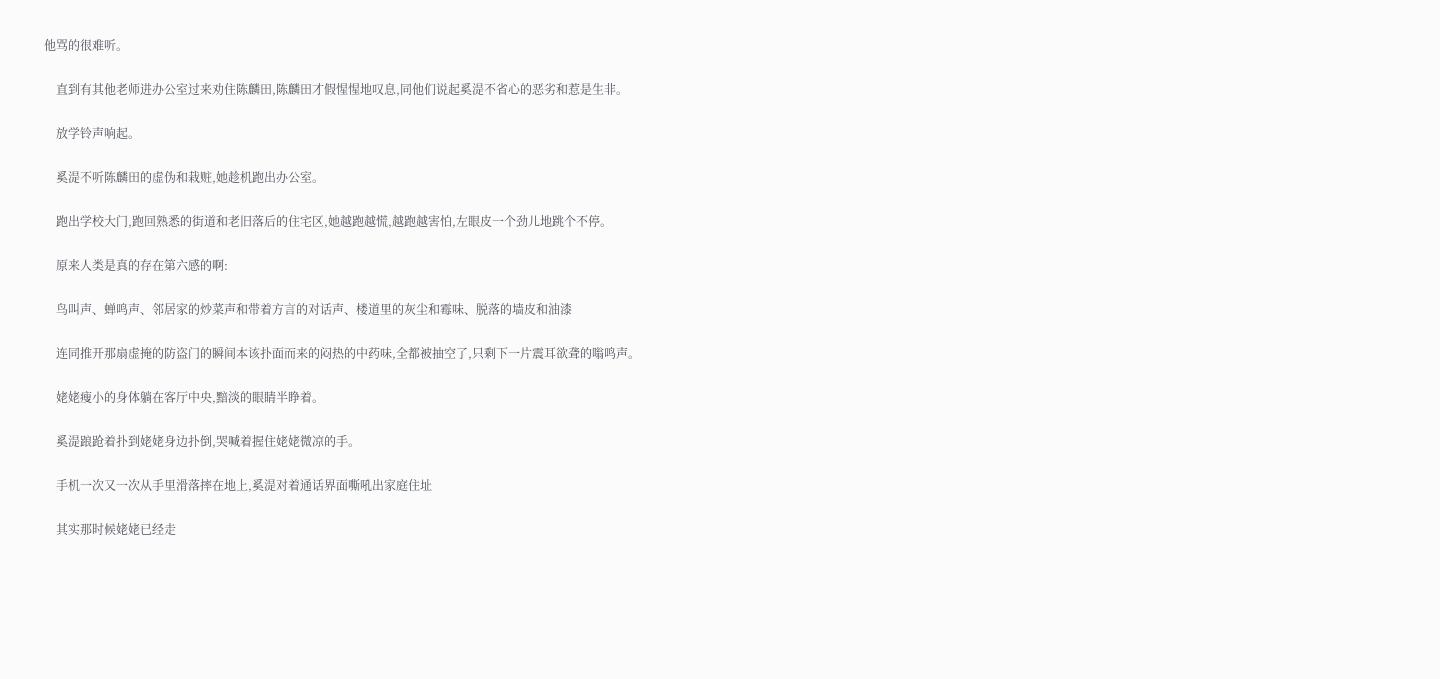他骂的很难听。

    直到有其他老师进办公室过来劝住陈麟田,陈麟田才假惺惺地叹息,同他们说起奚湜不省心的恶劣和惹是生非。

    放学铃声响起。

    奚湜不听陈麟田的虚伪和栽赃,她趁机跑出办公室。

    跑出学校大门,跑回熟悉的街道和老旧落后的住宅区,她越跑越慌,越跑越害怕,左眼皮一个劲儿地跳个不停。

    原来人类是真的存在第六感的啊:

    鸟叫声、蝉鸣声、邻居家的炒菜声和带着方言的对话声、楼道里的灰尘和霉味、脱落的墙皮和油漆

    连同推开那扇虚掩的防盗门的瞬间本该扑面而来的闷热的中药味,全都被抽空了,只剩下一片震耳欲聋的嗡鸣声。

    姥姥瘦小的身体躺在客厅中央,黯淡的眼睛半睁着。

    奚湜踉跄着扑到姥姥身边扑倒,哭喊着握住姥姥微凉的手。

    手机一次又一次从手里滑落摔在地上,奚湜对着通话界面嘶吼出家庭住址

    其实那时候姥姥已经走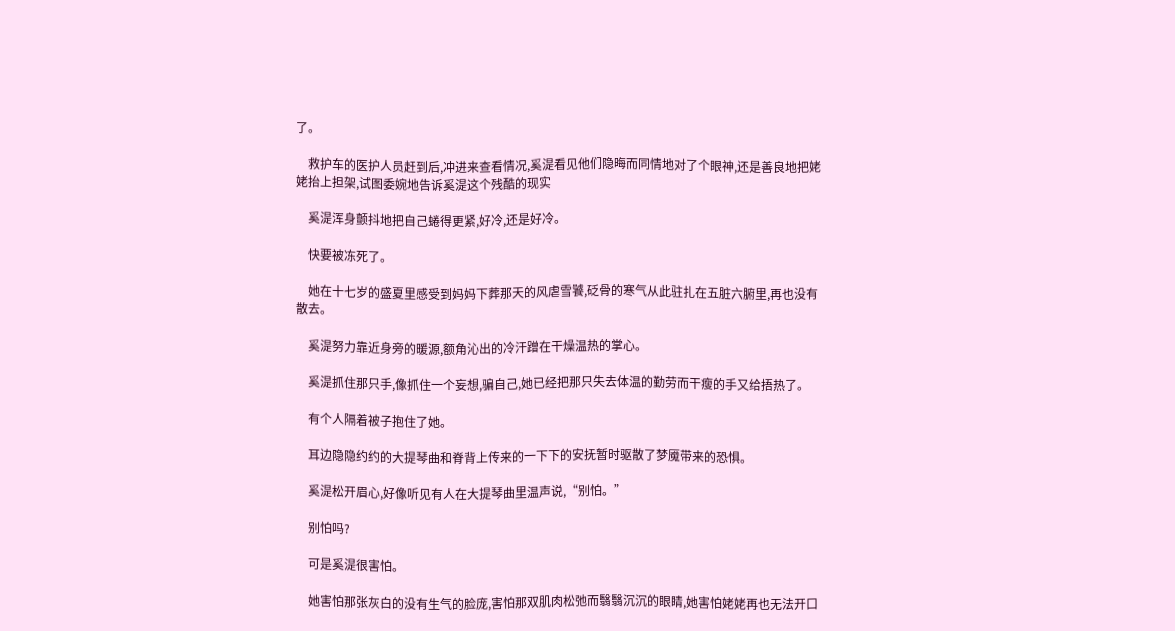了。

    救护车的医护人员赶到后,冲进来查看情况,奚湜看见他们隐晦而同情地对了个眼神,还是善良地把姥姥抬上担架,试图委婉地告诉奚湜这个残酷的现实

    奚湜浑身颤抖地把自己蜷得更紧,好冷,还是好冷。

    快要被冻死了。

    她在十七岁的盛夏里感受到妈妈下葬那天的风虐雪饕,砭骨的寒气从此驻扎在五脏六腑里,再也没有散去。

    奚湜努力靠近身旁的暖源,额角沁出的冷汗蹭在干燥温热的掌心。

    奚湜抓住那只手,像抓住一个妄想,骗自己,她已经把那只失去体温的勤劳而干瘦的手又给捂热了。

    有个人隔着被子抱住了她。

    耳边隐隐约约的大提琴曲和脊背上传来的一下下的安抚暂时驱散了梦魇带来的恐惧。

    奚湜松开眉心,好像听见有人在大提琴曲里温声说,“别怕。”

    别怕吗?

    可是奚湜很害怕。

    她害怕那张灰白的没有生气的脸庞,害怕那双肌肉松弛而翳翳沉沉的眼睛,她害怕姥姥再也无法开口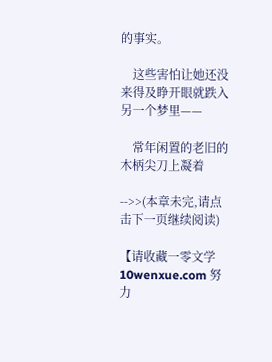的事实。

    这些害怕让她还没来得及睁开眼就跌入另一个梦里——

    常年闲置的老旧的木柄尖刀上凝着

-->>(本章未完,请点击下一页继续阅读)

【请收藏一零文学 10wenxue.com 努力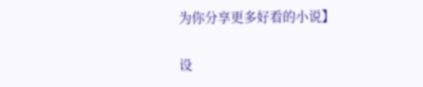为你分享更多好看的小说】

设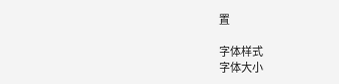置

字体样式
字体大小